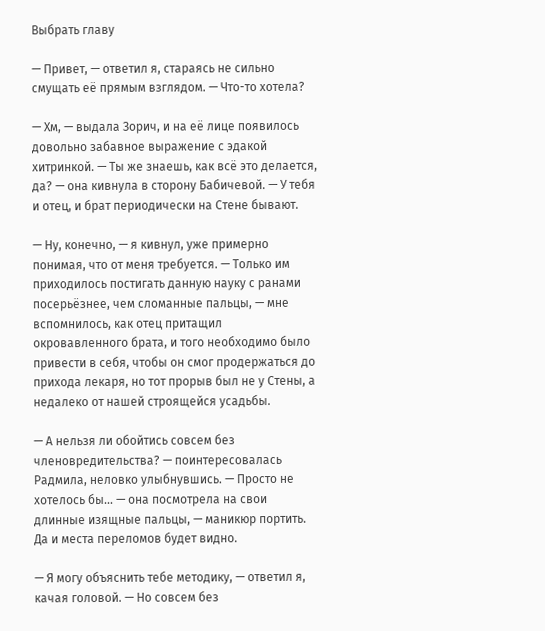Выбрать главу

— Привет, — ответил я, стараясь не сильно смущать её прямым взглядом. — Что-то хотела?

— Хм, — выдала Зорич, и на её лице появилось довольно забавное выражение с эдакой хитринкой. — Ты же знаешь, как всё это делается, да? — она кивнула в сторону Бабичевой. — У тебя и отец, и брат периодически на Стене бывают.

— Ну, конечно, — я кивнул, уже примерно понимая, что от меня требуется. — Только им приходилось постигать данную науку с ранами посерьёзнее, чем сломанные пальцы, — мне вспомнилось, как отец притащил окровавленного брата, и того необходимо было привести в себя, чтобы он смог продержаться до прихода лекаря, но тот прорыв был не у Стены, а недалеко от нашей строящейся усадьбы.

— А нельзя ли обойтись совсем без членовредительства? — поинтересовалась Радмила, неловко улыбнувшись. — Просто не хотелось бы… — она посмотрела на свои длинные изящные пальцы, — маникюр портить. Да и места переломов будет видно.

— Я могу объяснить тебе методику, — ответил я, качая головой. — Но совсем без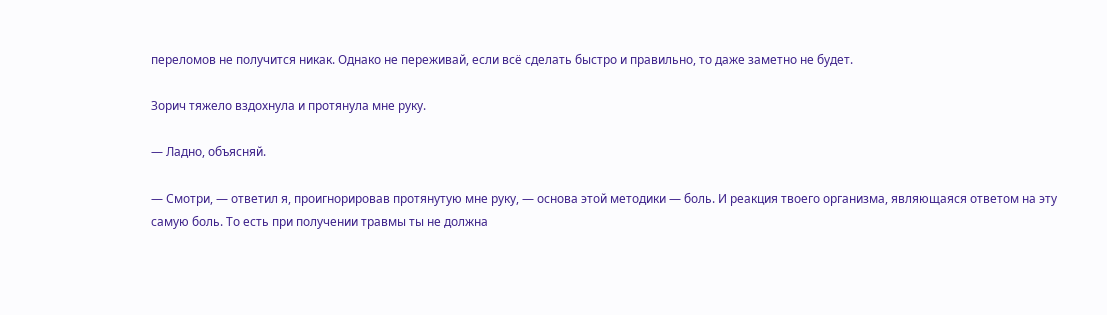переломов не получится никак. Однако не переживай, если всё сделать быстро и правильно, то даже заметно не будет.

Зорич тяжело вздохнула и протянула мне руку.

— Ладно, объясняй.

— Смотри, — ответил я, проигнорировав протянутую мне руку, — основа этой методики — боль. И реакция твоего организма, являющаяся ответом на эту самую боль. То есть при получении травмы ты не должна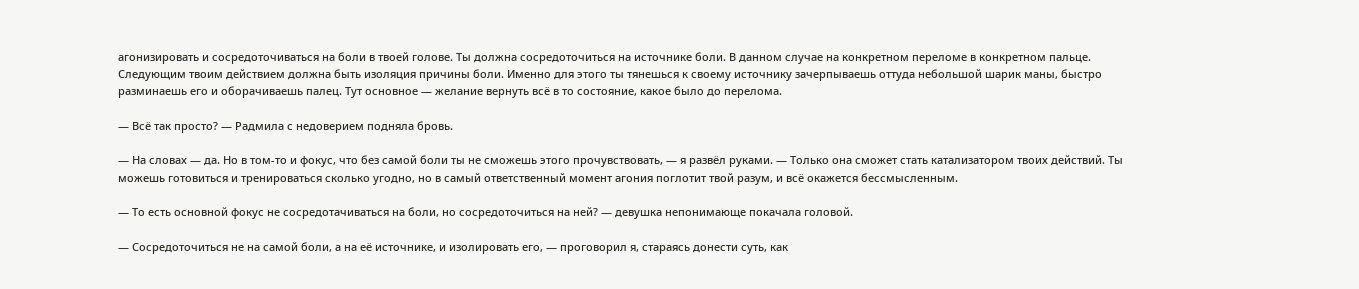агонизировать и сосредоточиваться на боли в твоей голове. Ты должна сосредоточиться на источнике боли. В данном случае на конкретном переломе в конкретном пальце. Следующим твоим действием должна быть изоляция причины боли. Именно для этого ты тянешься к своему источнику зачерпываешь оттуда небольшой шарик маны, быстро разминаешь его и оборачиваешь палец. Тут основное — желание вернуть всё в то состояние, какое было до перелома.

— Всё так просто? — Радмила с недоверием подняла бровь.

— На словах — да. Но в том-то и фокус, что без самой боли ты не сможешь этого прочувствовать, — я развёл руками. — Только она сможет стать катализатором твоих действий. Ты можешь готовиться и тренироваться сколько угодно, но в самый ответственный момент агония поглотит твой разум, и всё окажется бессмысленным.

— То есть основной фокус не сосредотачиваться на боли, но сосредоточиться на ней? — девушка непонимающе покачала головой.

— Сосредоточиться не на самой боли, а на её источнике, и изолировать его, — проговорил я, стараясь донести суть, как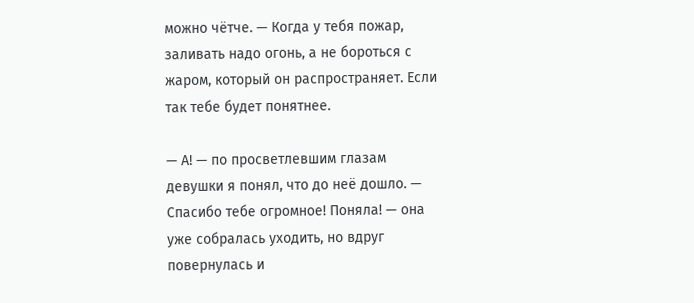можно чётче. — Когда у тебя пожар, заливать надо огонь, а не бороться с жаром, который он распространяет. Если так тебе будет понятнее.

— А! — по просветлевшим глазам девушки я понял, что до неё дошло. — Спасибо тебе огромное! Поняла! — она уже собралась уходить, но вдруг повернулась и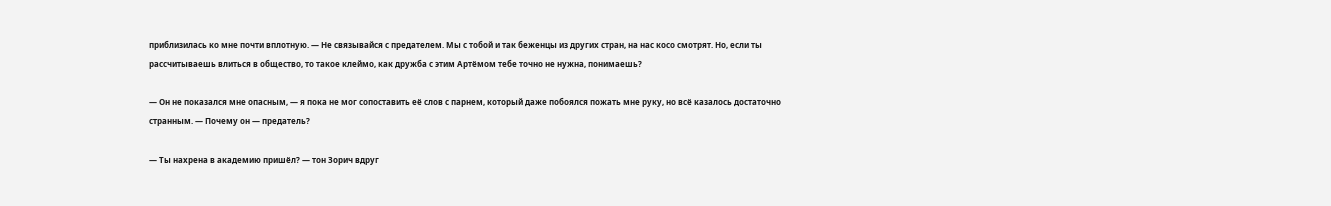приблизилась ко мне почти вплотную. — Не связывайся с предателем. Мы с тобой и так беженцы из других стран, на нас косо смотрят. Но, если ты рассчитываешь влиться в общество, то такое клеймо, как дружба с этим Артёмом тебе точно не нужна, понимаешь?

— Он не показался мне опасным, — я пока не мог сопоставить её слов с парнем, который даже побоялся пожать мне руку, но всё казалось достаточно странным. — Почему он — предатель?

— Ты нахрена в академию пришёл? — тон Зорич вдруг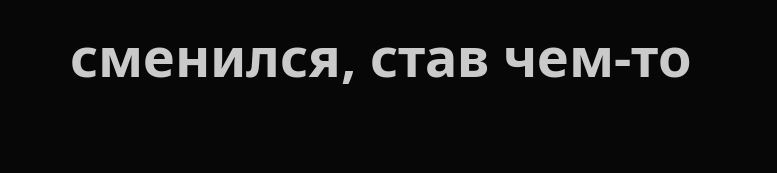сменился, став чем-то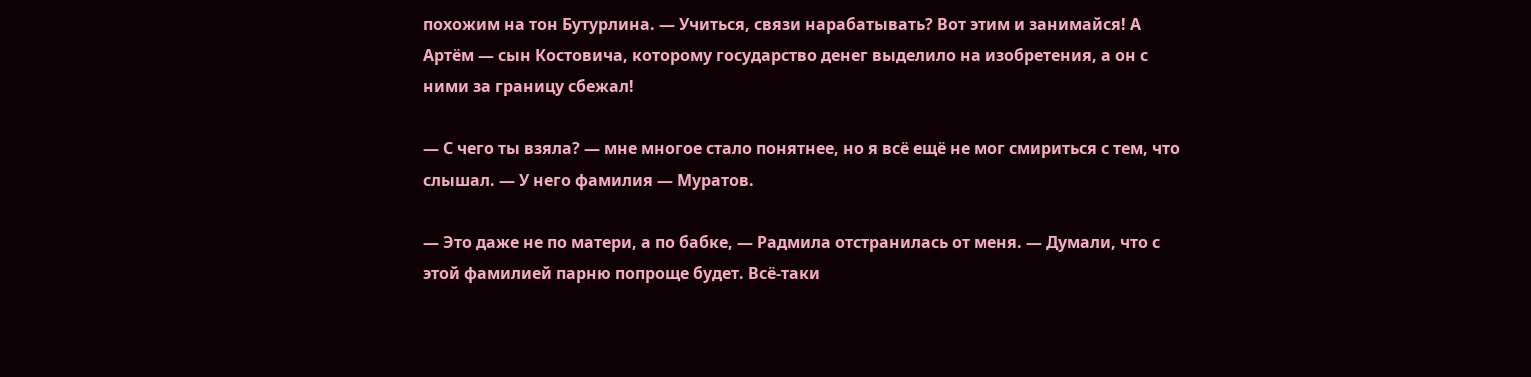похожим на тон Бутурлина. — Учиться, связи нарабатывать? Вот этим и занимайся! А Артём — сын Костовича, которому государство денег выделило на изобретения, а он с ними за границу сбежал!

— С чего ты взяла? — мне многое стало понятнее, но я всё ещё не мог смириться с тем, что слышал. — У него фамилия — Муратов.

— Это даже не по матери, а по бабке, — Радмила отстранилась от меня. — Думали, что с этой фамилией парню попроще будет. Всё-таки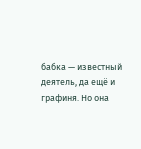бабка — известный деятель, да ещё и графиня. Но она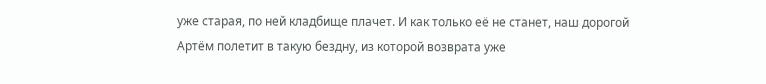уже старая, по ней кладбище плачет. И как только её не станет, наш дорогой Артём полетит в такую бездну, из которой возврата уже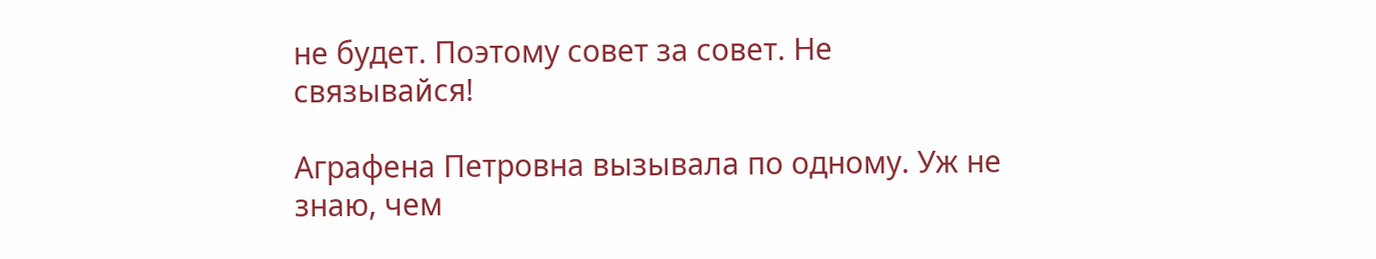не будет. Поэтому совет за совет. Не связывайся!

Аграфена Петровна вызывала по одному. Уж не знаю, чем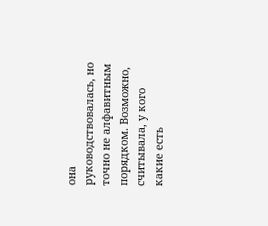она руководствовалась, но точно не алфавитным порядком. Возможно, считывала, у кого какие есть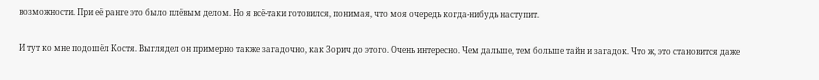возможности. При её ранге это было плёвым делом. Но я всё-таки готовился, понимая, что моя очередь когда-нибудь наступит.

И тут ко мне подошёл Костя. Выглядел он примерно также загадочно, как Зорич до этого. Очень интересно. Чем дальше, тем больше тайн и загадок. Что ж, это становится даже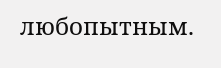любопытным.